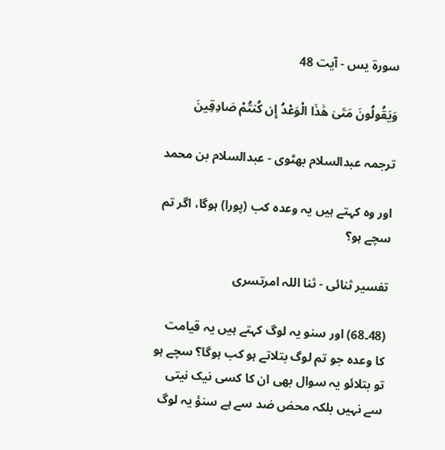سورة يس - آیت 48

وَيَقُولُونَ مَتَىٰ هَٰذَا الْوَعْدُ إِن كُنتُمْ صَادِقِينَ

ترجمہ عبدالسلام بھٹوی - عبدالسلام بن محمد

اور وہ کہتے ہیں یہ وعدہ کب (پورا) ہوگا، اگر تم سچے ہو؟

تفسیر ثنائی - ثنا اللہ امرتسری

(48۔68) اور سنو یہ لوگ کہتے ہیں یہ قیامت کا وعدہ جو تم لوگ بتلاتے ہو کب ہوگا؟ سچے ہو تو بتلائو یہ سوال بھی ان کا کسی نیک نیتی سے نہیں بلکہ محض ضد سے ہے سنؤ یہ لوگ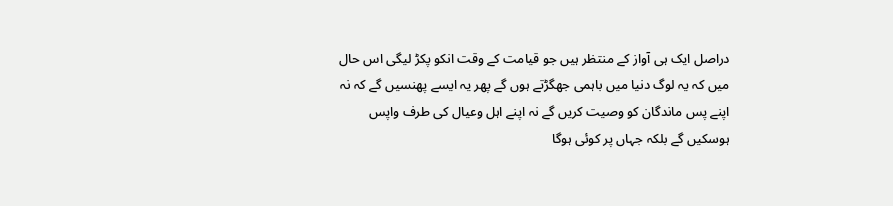دراصل ایک ہی آواز کے منتظر ہیں جو قیامت کے وقت انکو پکڑ لیگی اس حال میں کہ یہ لوگ دنیا میں باہمی جھگڑتے ہوں گے پھر یہ ایسے پھنسیں گے کہ نہ اپنے پس ماندگان کو وصیت کریں گے نہ اپنے اہل وعیال کی طرف واپس ہوسکیں گے بلکہ جہاں پر کوئی ہوگا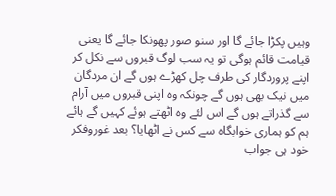وہیں پکڑا جائے گا اور سنو صور پھونکا جائے گا یعنی قیامت قائم ہوگی تو یہ سب لوگ قبروں سے نکل کر اپنے پروردگار کی طرف چل کھڑے ہوں گے ان مردگان میں نیک بھی ہوں گے چونکہ وہ اپنی قبروں میں آرام سے گذراتے ہوں گے اس لئے وہ اٹھتے ہوئے کہیں گے ہائے ہم کو ہماری خوابگاہ سے کس نے اٹھایا؟ بعد غوروفکر خود ہی جواب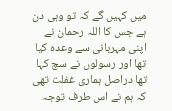میں کہیں گے کہ تو وہی دن ہے جس کا اللہ رحمان نے اپنی مہربانی سے وعدہ کیا تھا اور رسولوں نے سچ کہا تھا دراصل ہماری غفلت تھی کہ ہم نے اس طرف توجہ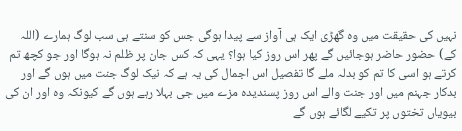نہیں کی حقیقت میں وہ گھڑی ایک ہی آواز سے پیدا ہوگی جس کو سنتے ہی سب لوگ ہمارے (اللہ کے) حضور حاضر ہوجائیں گے پھر اس روز کیا ہوا؟ یہی کہ کس جان پر ظلم نہ ہوگا اور جو کچھ تم کرتے ہو اسی کا تم کو بدلہ ملے گا تفصیل اس اجمال کی یہ ہے کہ نیک لوگ جنت میں ہوں گے اور بدکار جہنم میں اور جنت والے اس روز پسندیدہ مزے میں جی بہلا رہے ہوں گے کیونکہ وہ اور ان کی بیویاں تختوں پر تکیے لگائے ہوں گے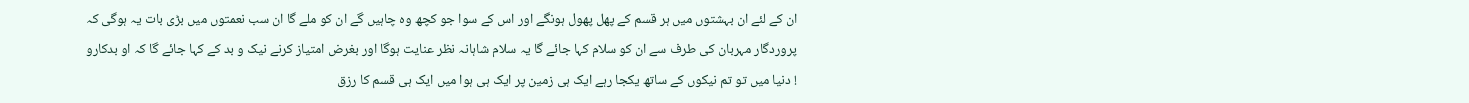ان کے لئے ان بہشتوں میں ہر قسم کے پھل پھول ہونگے اور اس کے سوا جو کچھ وہ چاہیں گے ان کو ملے گا ان سب نعمتوں میں بڑی بات یہ ہوگی کہ پروردگار مہربان کی طرف سے ان کو سلام کہا جائے گا یہ سلام شاہانہ نظر عنایت ہوگا اور بغرض امتیاز کرنے نیک و بد کے کہا جائے گا کہ او بدکارو ! دنیا میں تو تم نیکوں کے ساتھ یکجا رہے ایک ہی زمین پر ایک ہی ہوا میں ایک ہی قسم کا رزق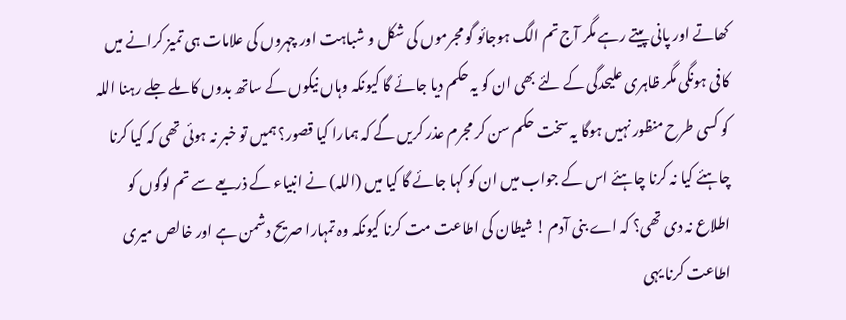کھاتے اور پانی پیتے رہے مگر آج تم الگ ہوجائو گو مجرموں کی شکل و شباہت اور چہروں کی علامات ہی تمیز کرانے میں کافی ہونگی مگر ظاہری علیحدگی کے لئے بھی ان کو یہ حکم دیا جائے گا کیونکہ وہاں نیکوں کے ساتھ بدوں کا ملے جلے رہنا اللہ کو کسی طرح منظور نہیں ہوگا یہ سخت حکم سن کر مجرم عذر کریں گے کہ ہمارا کیا قصور؟ ہمیں تو خبر نہ ہوئی تھی کہ کیا کرنا چاہئے کیا نہ کرنا چاہئے اس کے جواب میں ان کو کہا جائے گا کیا میں (اللہ) نے انبیاء کے ذریعے سے تم لوگوں کو اطلاع نہ دی تھی؟ کہ اے بنی آدم ! شیطان کی اطاعت مت کرنا کیونکہ وہ تمہارا صریح دشمن ہے اور خالص میری اطاعت کرنا یہی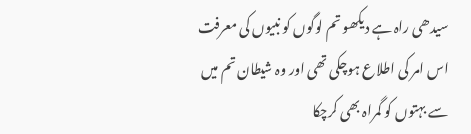سیدھی راہ ہے دیکھو تم لوگوں کو نبیوں کی معرفت اس امر کی اطلاع ہوچکی تھی اور وہ شیطان تم میں سے بہتوں کو گمراہ بھی کرچکا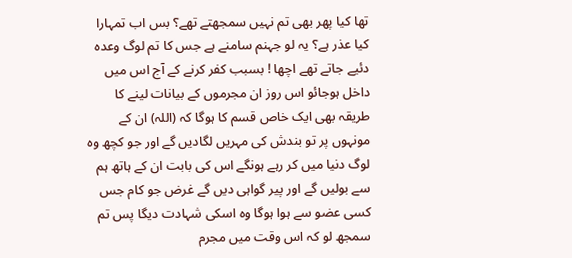تھا کیا پھر بھی تم نہیں سمجھتے تھے؟ بس اب تمہارا کیا عذر ہے؟ یہ لو جہنم سامنے ہے جس کا تم لوگ وعدہ دئیے جاتے تھے اچھا ! بسبب کفر کرنے کے آج اس میں داخل ہوجائو اس روز ان مجرموں کے بیانات لینے کا طریقہ بھی ایک خاص قسم کا ہوگا کہ (اللہ) ان کے مونہوں پر تو بندش کی مہریں لگادیں گے اور جو کچھ وہ لوگ دنیا میں کر رہے ہونگے اس کی بابت ان کے ہاتھ ہم سے بولیں گے اور پیر گواہی دیں گے غرض جو کام جس کسی عضو سے ہوا ہوگا وہ اسکی شہادت دیگا پس تم سمجھ لو کہ اس وقت میں مجرم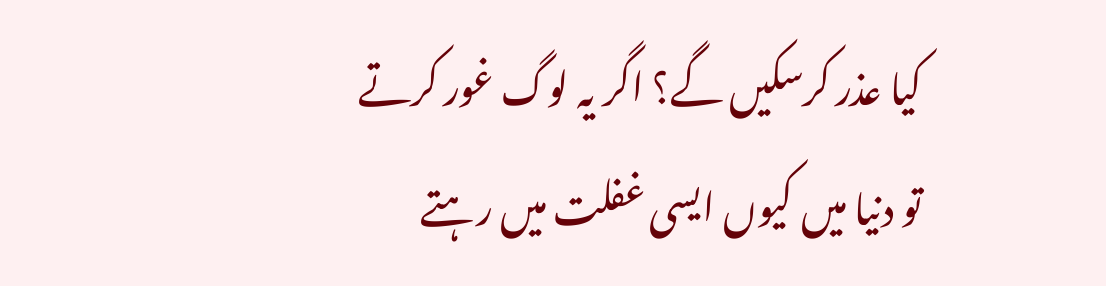کیا عذر کرسکیں گے؟ اگر یہ لوگ غور کرتے تو دنیا میں کیوں ایسی غفلت میں رہتے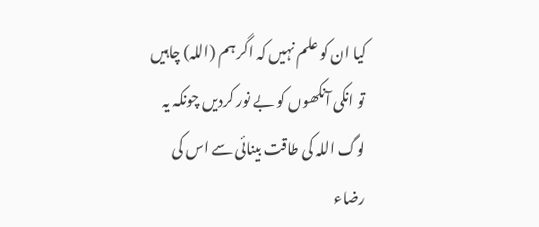کیا ان کو علم نہیں کہ اگر ہم (اللہ) چاہیں تو انکی آنکھوں کو بے نور کردیں چونکہ یہ لوگ اللہ کی طاقت بینائی سے اس کی رضاء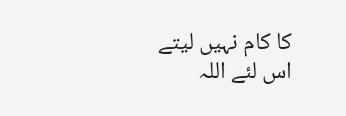کا کام نہیں لیتے اس لئے اللہ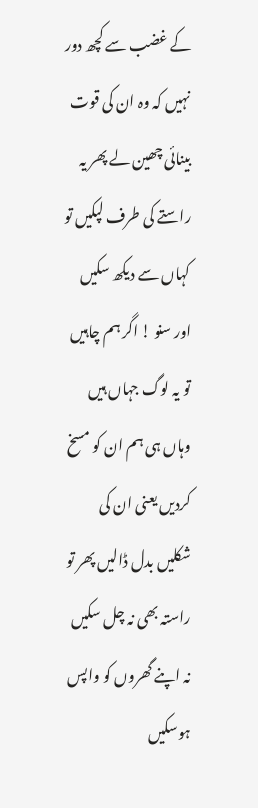کے غضب سے کچھ دور نہیں کہ وہ ان کی قوت بینائی چھین لے پھر یہ راستے کی طرف لپکیں تو کہاں سے دیکھ سکیں اور سنو ! اگر ہم چاہیں تو یہ لوگ جہاں ہیں وہاں ہی ہم ان کو مسخ کردیں یعنی ان کی شکلیں بدل ڈالیں پھر تو راستہ بھی نہ چل سکیں نہ اپنے گھروں کو واپس ہوسکیں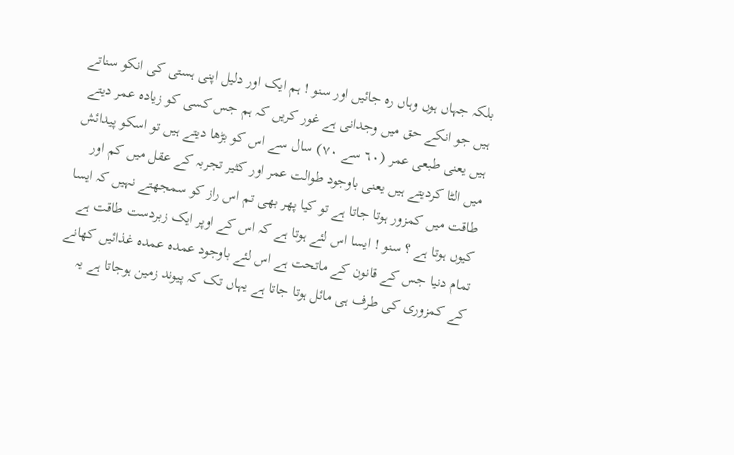بلکہ جہاں ہوں وہاں رہ جائیں اور سنو ! ہم ایک اور دلیل اپنی ہستی کی انکو سناتے ہیں جو انکے حق میں وجدانی ہے غور کریں کہ ہم جس کسی کو زیادہ عمر دیتے ہیں یعنی طبعی عمر (٦٠ سے ٧٠) سال سے اس کو بڑھا دیتے ہیں تو اسکو پیدائش میں الٹا کردیتے ہیں یعنی باوجود طوالت عمر اور کثیر تجربہ کے عقل میں کم اور طاقت میں کمزور ہوتا جاتا ہے تو کیا پھر بھی تم اس راز کو سمجھتے نہیں کہ ایسا کیوں ہوتا ہے ؟ سنو ! ایسا اس لئے ہوتا ہے کہ اس کے اوپر ایک زبردست طاقت ہے تمام دنیا جس کے قانون کے ماتحت ہے اس لئے باوجود عمدہ عمدہ غذائیں کھانے کے کمزوری کی طرف ہی مائل ہوتا جاتا ہے یہاں تک کہ پیوند زمین ہوجاتا ہے یہ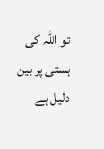تو اللہ کی ہستی پر بین دلیل ہے